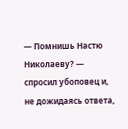— Помнишь Настю Николаеву? — спросил убоповец и, не дожидаясь ответа,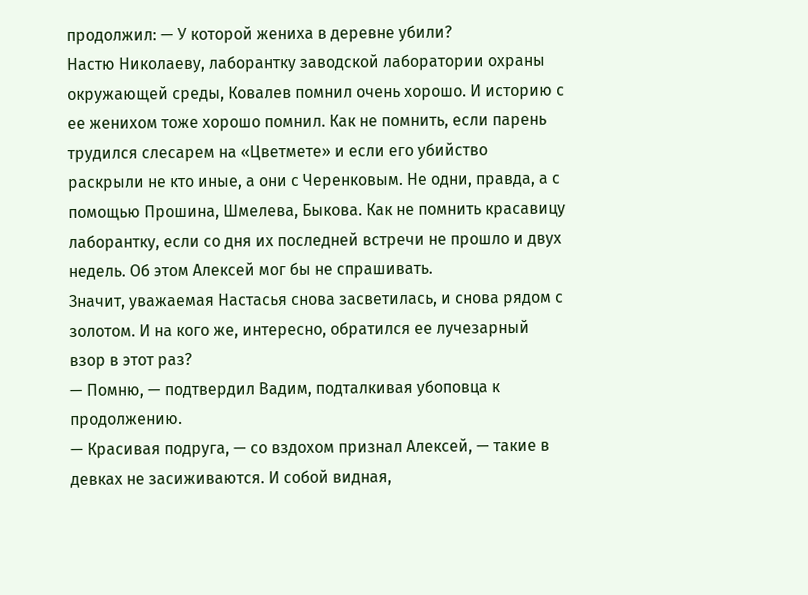продолжил: — У которой жениха в деревне убили?
Настю Николаеву, лаборантку заводской лаборатории охраны окружающей среды, Ковалев помнил очень хорошо. И историю с ее женихом тоже хорошо помнил. Как не помнить, если парень трудился слесарем на «Цветмете» и если его убийство раскрыли не кто иные, а они с Черенковым. Не одни, правда, а с помощью Прошина, Шмелева, Быкова. Как не помнить красавицу лаборантку, если со дня их последней встречи не прошло и двух недель. Об этом Алексей мог бы не спрашивать.
Значит, уважаемая Настасья снова засветилась, и снова рядом с золотом. И на кого же, интересно, обратился ее лучезарный взор в этот раз?
— Помню, — подтвердил Вадим, подталкивая убоповца к продолжению.
— Красивая подруга, — со вздохом признал Алексей, — такие в девках не засиживаются. И собой видная,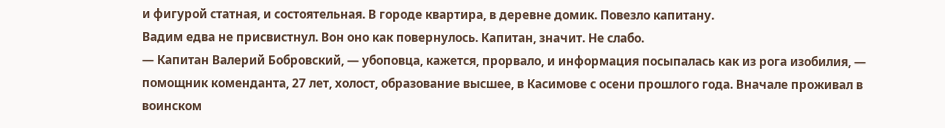и фигурой статная, и состоятельная. В городе квартира, в деревне домик. Повезло капитану.
Вадим едва не присвистнул. Вон оно как повернулось. Капитан, значит. Не слабо.
— Капитан Валерий Бобровский, — убоповца, кажется, прорвало, и информация посыпалась как из рога изобилия, — помощник коменданта, 27 лет, холост, образование высшее, в Касимове с осени прошлого года. Вначале проживал в воинском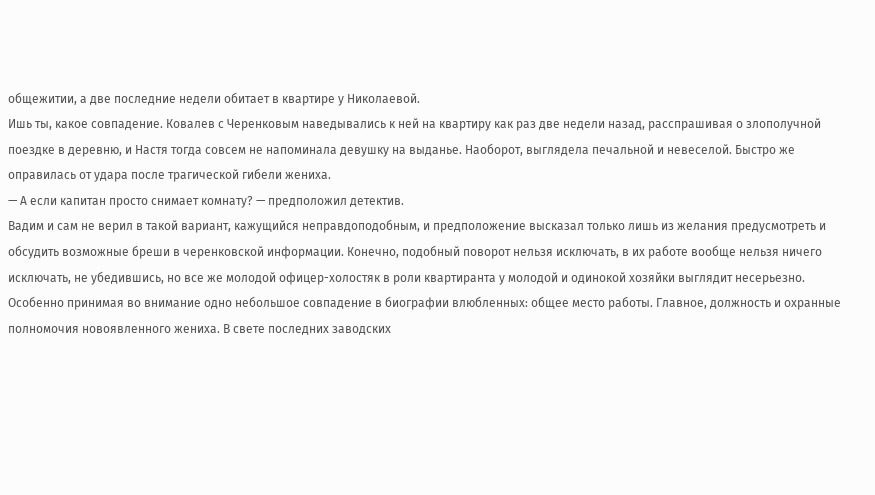общежитии, а две последние недели обитает в квартире у Николаевой.
Ишь ты, какое совпадение. Ковалев с Черенковым наведывались к ней на квартиру как раз две недели назад, расспрашивая о злополучной поездке в деревню, и Настя тогда совсем не напоминала девушку на выданье. Наоборот, выглядела печальной и невеселой. Быстро же оправилась от удара после трагической гибели жениха.
— А если капитан просто снимает комнату? — предположил детектив.
Вадим и сам не верил в такой вариант, кажущийся неправдоподобным, и предположение высказал только лишь из желания предусмотреть и обсудить возможные бреши в черенковской информации. Конечно, подобный поворот нельзя исключать, в их работе вообще нельзя ничего исключать, не убедившись, но все же молодой офицер-холостяк в роли квартиранта у молодой и одинокой хозяйки выглядит несерьезно. Особенно принимая во внимание одно небольшое совпадение в биографии влюбленных: общее место работы. Главное, должность и охранные полномочия новоявленного жениха. В свете последних заводских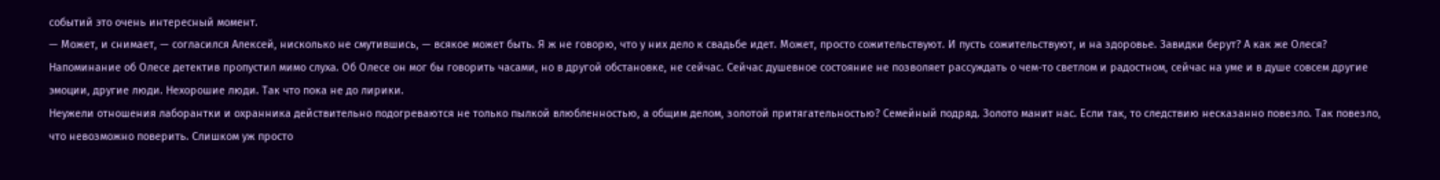событий это очень интересный момент.
— Может, и снимает, — согласился Алексей, нисколько не смутившись, — всякое может быть. Я ж не говорю, что у них дело к свадьбе идет. Может, просто сожительствуют. И пусть сожительствуют, и на здоровье. Завидки берут? А как же Олеся?
Напоминание об Олесе детектив пропустил мимо слуха. Об Олесе он мог бы говорить часами, но в другой обстановке, не сейчас. Сейчас душевное состояние не позволяет рассуждать о чем-то светлом и радостном, сейчас на уме и в душе совсем другие эмоции, другие люди. Нехорошие люди. Так что пока не до лирики.
Неужели отношения лаборантки и охранника действительно подогреваются не только пылкой влюбленностью, а общим делом, золотой притягательностью? Семейный подряд. Золото манит нас. Если так, то следствию несказанно повезло. Так повезло, что невозможно поверить. Слишком уж просто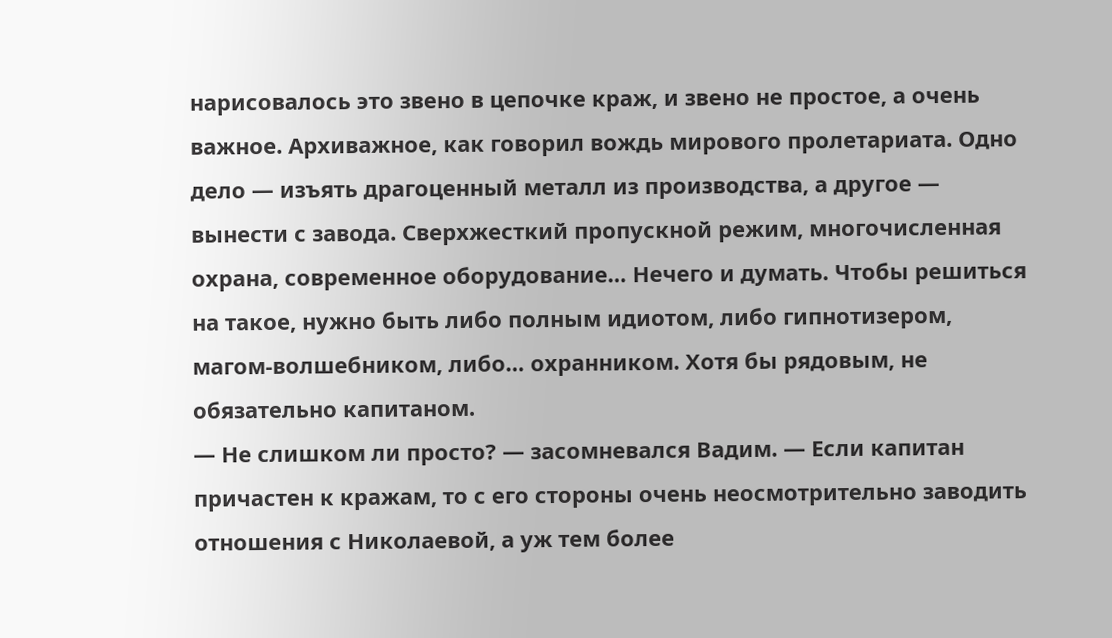нарисовалось это звено в цепочке краж, и звено не простое, а очень важное. Архиважное, как говорил вождь мирового пролетариата. Одно дело — изъять драгоценный металл из производства, а другое — вынести с завода. Сверхжесткий пропускной режим, многочисленная охрана, современное оборудование… Нечего и думать. Чтобы решиться на такое, нужно быть либо полным идиотом, либо гипнотизером, магом-волшебником, либо… охранником. Хотя бы рядовым, не обязательно капитаном.
— Не слишком ли просто? — засомневался Вадим. — Если капитан причастен к кражам, то с его стороны очень неосмотрительно заводить отношения с Николаевой, а уж тем более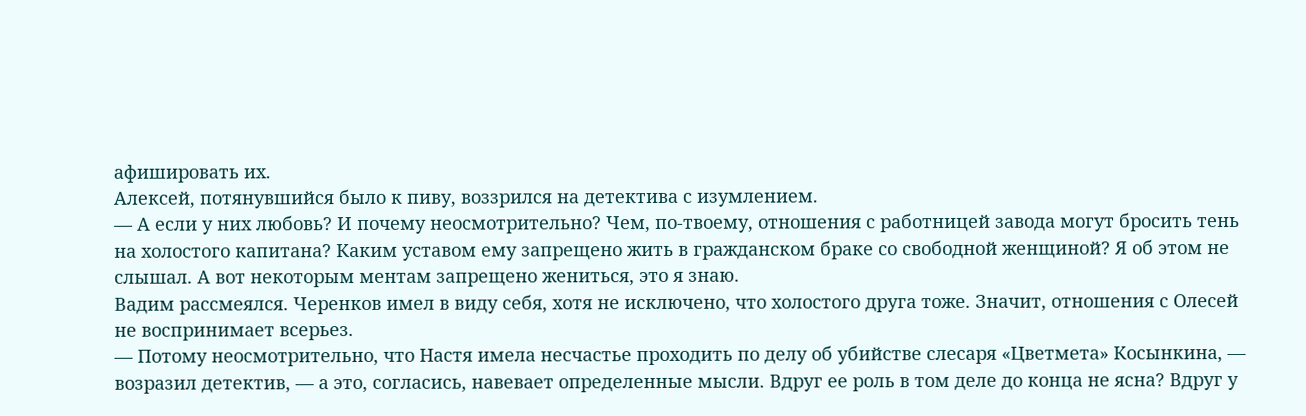афишировать их.
Алексей, потянувшийся было к пиву, воззрился на детектива с изумлением.
— А если у них любовь? И почему неосмотрительно? Чем, по-твоему, отношения с работницей завода могут бросить тень на холостого капитана? Каким уставом ему запрещено жить в гражданском браке со свободной женщиной? Я об этом не слышал. А вот некоторым ментам запрещено жениться, это я знаю.
Вадим рассмеялся. Черенков имел в виду себя, хотя не исключено, что холостого друга тоже. Значит, отношения с Олесей не воспринимает всерьез.
— Потому неосмотрительно, что Настя имела несчастье проходить по делу об убийстве слесаря «Цветмета» Косынкина, — возразил детектив, — а это, согласись, навевает определенные мысли. Вдруг ее роль в том деле до конца не ясна? Вдруг у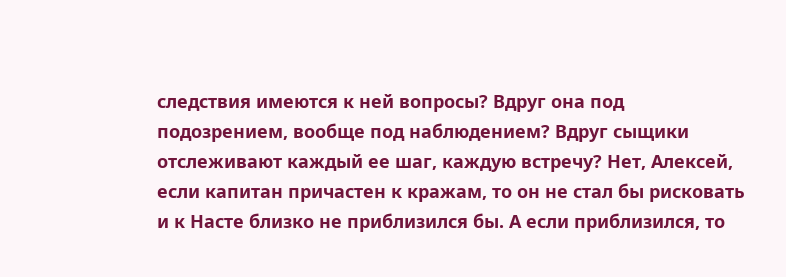следствия имеются к ней вопросы? Вдруг она под подозрением, вообще под наблюдением? Вдруг сыщики отслеживают каждый ее шаг, каждую встречу? Нет, Алексей, если капитан причастен к кражам, то он не стал бы рисковать и к Насте близко не приблизился бы. А если приблизился, то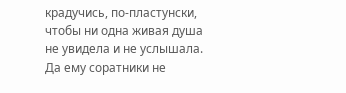крадучись, по-пластунски, чтобы ни одна живая душа не увидела и не услышала. Да ему соратники не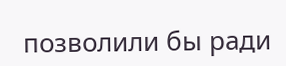позволили бы ради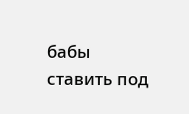бабы ставить под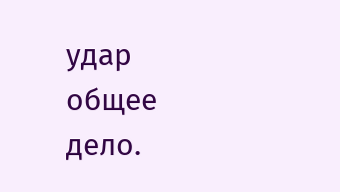удар общее дело.